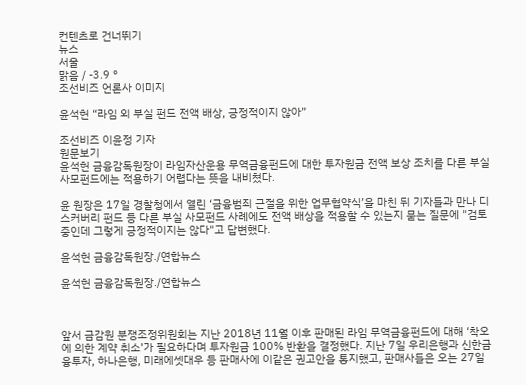컨텐츠로 건너뛰기
뉴스
서울
맑음 / -3.9 °
조선비즈 언론사 이미지

윤석헌 “라임 외 부실 펀드 전액 배상, 긍정적이지 않아”

조선비즈 이윤정 기자
원문보기
윤석헌 금융감독원장이 라임자산운용 무역금융펀드에 대한 투자원금 전액 보상 조치를 다른 부실 사모펀드에는 적용하기 어렵다는 뜻을 내비쳤다.

윤 원장은 17일 경찰청에서 열린 ‘금융범죄 근절을 위한 업무협약식’을 마친 뒤 기자들과 만나 디스커버리 펀드 등 다른 부실 사모펀드 사례에도 전액 배상을 적용할 수 있는지 묻는 질문에 "검토 중인데 그렇게 긍정적이지는 않다"고 답변했다.

윤석헌 금융감독원장./연합뉴스

윤석헌 금융감독원장./연합뉴스



앞서 금감원 분쟁조정위원회는 지난 2018년 11월 이후 판매된 라임 무역금융펀드에 대해 ‘착오에 의한 계약 취소’가 필요하다며 투자원금 100% 반환을 결정했다. 지난 7일 우리은행과 신한금융투자, 하나은행, 미래에셋대우 등 판매사에 이같은 권고안을 통지했고, 판매사들은 오는 27일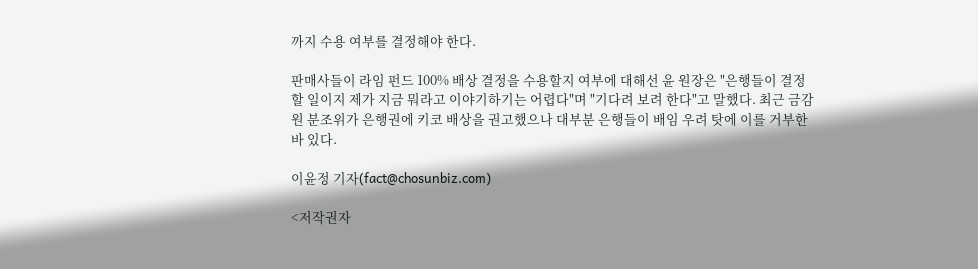까지 수용 여부를 결정해야 한다.

판매사들이 라임 펀드 100% 배상 결정을 수용할지 여부에 대해선 윤 원장은 "은행들이 결정할 일이지 제가 지금 뭐라고 이야기하기는 어렵다"며 "기다려 보려 한다"고 말했다. 최근 금감원 분조위가 은행권에 키코 배상을 권고했으나 대부분 은행들이 배임 우려 탓에 이를 거부한 바 있다.

이윤정 기자(fact@chosunbiz.com)

<저작권자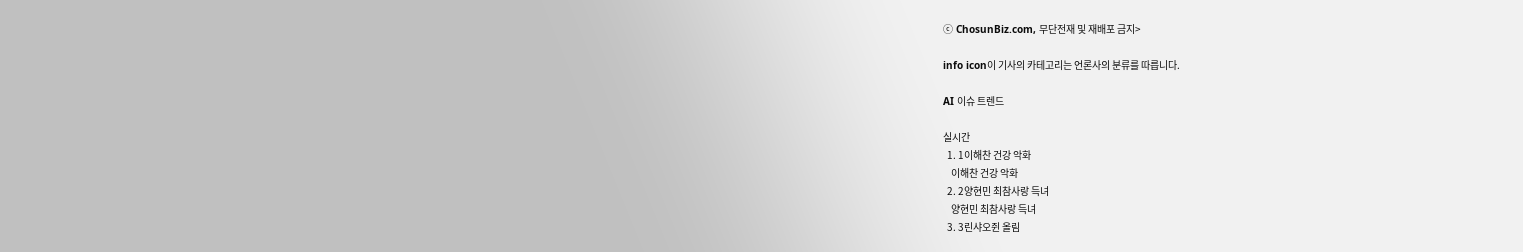ⓒ ChosunBiz.com, 무단전재 및 재배포 금지>

info icon이 기사의 카테고리는 언론사의 분류를 따릅니다.

AI 이슈 트렌드

실시간
  1. 1이해찬 건강 악화
    이해찬 건강 악화
  2. 2양현민 최참사랑 득녀
    양현민 최참사랑 득녀
  3. 3린샤오쥔 올림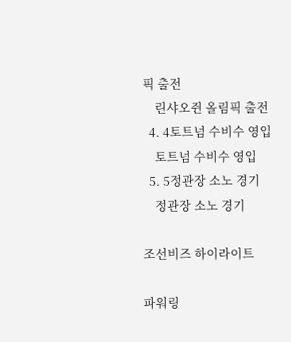픽 출전
    린샤오쥔 올림픽 출전
  4. 4토트넘 수비수 영입
    토트넘 수비수 영입
  5. 5정관장 소노 경기
    정관장 소노 경기

조선비즈 하이라이트

파워링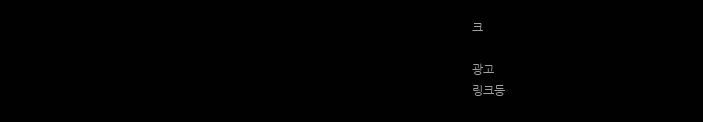크

광고
링크등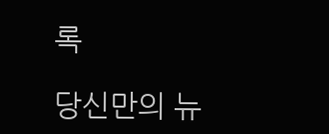록

당신만의 뉴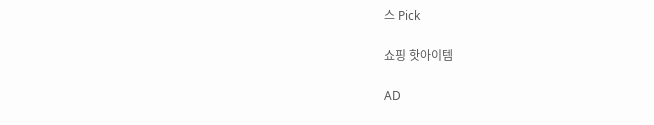스 Pick

쇼핑 핫아이템

AD